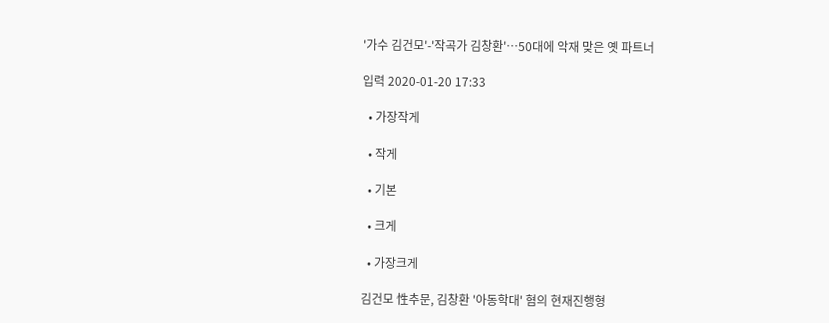'가수 김건모'-'작곡가 김창환'…50대에 악재 맞은 옛 파트너

입력 2020-01-20 17:33

  • 가장작게

  • 작게

  • 기본

  • 크게

  • 가장크게

김건모 性추문, 김창환 '아동학대' 혐의 현재진행형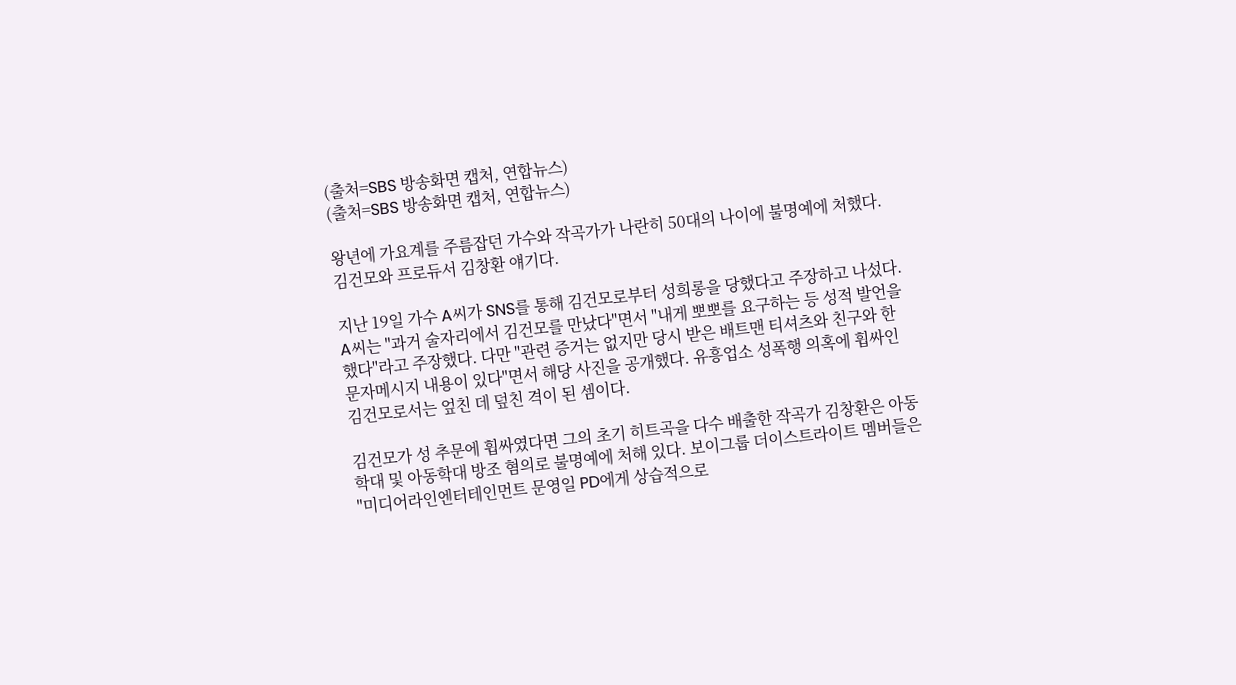(출처=SBS 방송화면 캡처, 연합뉴스)
(출처=SBS 방송화면 캡처, 연합뉴스)

왕년에 가요계를 주름잡던 가수와 작곡가가 나란히 50대의 나이에 불명예에 처했다. 김건모와 프로듀서 김창환 얘기다.

지난 19일 가수 A씨가 SNS를 통해 김건모로부터 성희롱을 당했다고 주장하고 나섰다. A씨는 "과거 술자리에서 김건모를 만났다"면서 "내게 뽀뽀를 요구하는 등 성적 발언을 했다"라고 주장했다. 다만 "관련 증거는 없지만 당시 받은 배트맨 티셔츠와 친구와 한 문자메시지 내용이 있다"면서 해당 사진을 공개했다. 유흥업소 성폭행 의혹에 휩싸인 김건모로서는 엎친 데 덮친 격이 된 셈이다.

김건모가 성 추문에 휩싸였다면 그의 초기 히트곡을 다수 배출한 작곡가 김창환은 아동학대 및 아동학대 방조 혐의로 불명예에 처해 있다. 보이그룹 더이스트라이트 멤버들은 "미디어라인엔터테인먼트 문영일 PD에게 상습적으로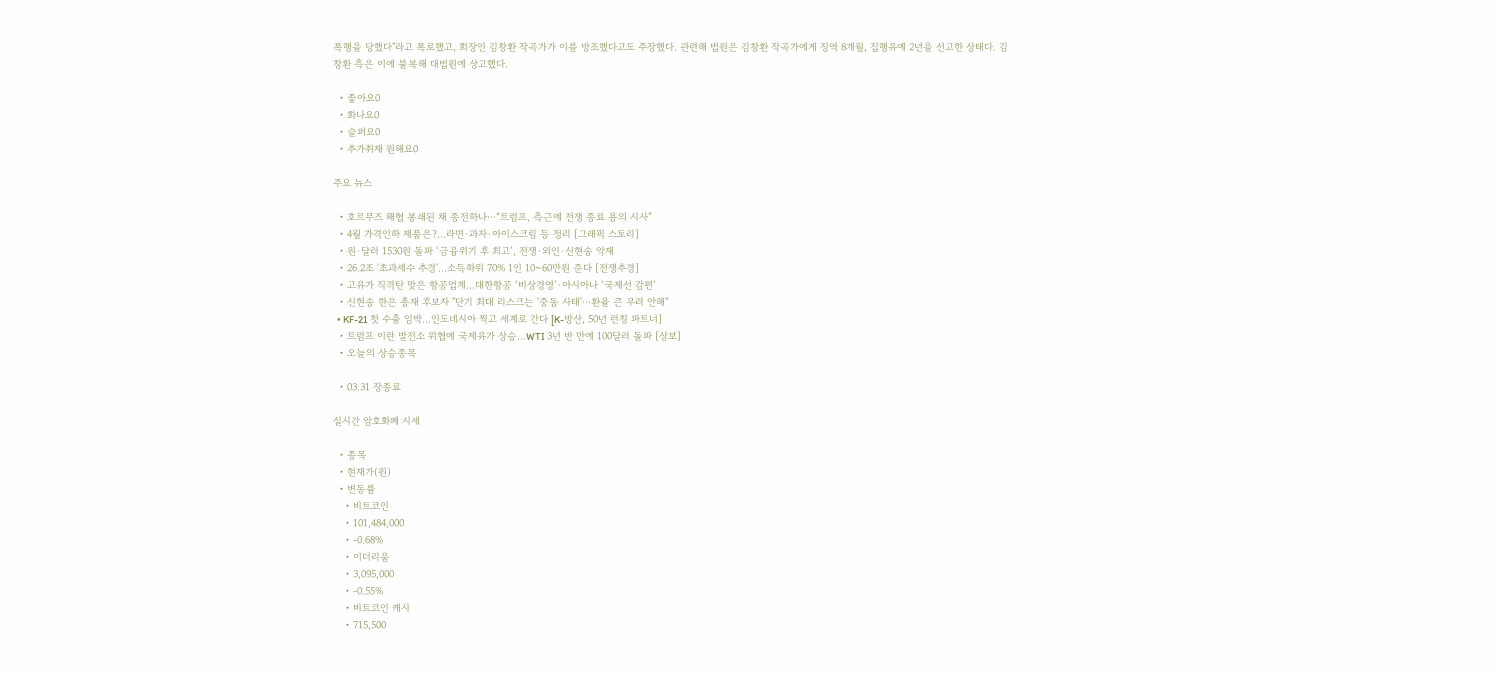폭행을 당했다"라고 폭로했고, 회장인 김창환 작곡가가 이를 방조했다고도 주장했다. 관련해 법원은 김창환 작곡가에게 징역 8개월, 집행유예 2년을 선고한 상태다. 김창환 측은 이에 불복해 대법원에 상고했다.

  • 좋아요0
  • 화나요0
  • 슬퍼요0
  • 추가취재 원해요0

주요 뉴스

  • 호르무즈 해협 봉쇄된 채 종전하나⋯“트럼프, 측근에 전쟁 종료 용의 시사”
  • 4월 가격인하 제품은?…라면·과자·아이스크림 등 정리 [그래픽 스토리]
  • 원·달러 1530원 돌파 ‘금융위기 후 최고’, 전쟁·외인·신현송 악재
  • 26.2조 '초과세수 추경'…소득하위 70% 1인 10~60만원 준다 [전쟁추경]
  • 고유가 직격탄 맞은 항공업계…대한항공 ‘비상경영’·아시아나 ‘국제선 감편’
  • 신현송 한은 총재 후보자 "단기 최대 리스크는 '중동 사태'⋯환율 큰 우려 안해"
  • KF-21 첫 수출 임박…인도네시아 찍고 세계로 간다 [K-방산, 50년 런칭 파트너]
  • 트럼프 이란 발전소 위협에 국제유가 상승...WTI 3년 반 만에 100달러 돌파 [상보]
  • 오늘의 상승종목

  • 03.31 장종료

실시간 암호화폐 시세

  • 종목
  • 현재가(원)
  • 변동률
    • 비트코인
    • 101,484,000
    • -0.68%
    • 이더리움
    • 3,095,000
    • -0.55%
    • 비트코인 캐시
    • 715,500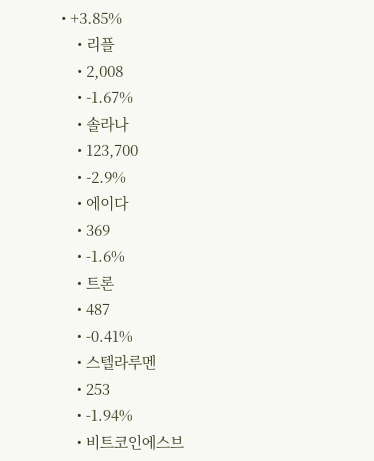• +3.85%
    • 리플
    • 2,008
    • -1.67%
    • 솔라나
    • 123,700
    • -2.9%
    • 에이다
    • 369
    • -1.6%
    • 트론
    • 487
    • -0.41%
    • 스텔라루멘
    • 253
    • -1.94%
    • 비트코인에스브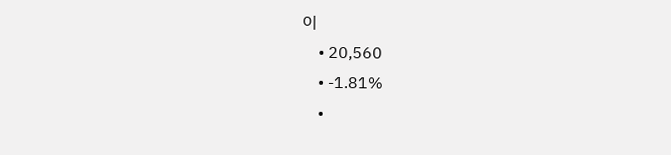이
    • 20,560
    • -1.81%
    •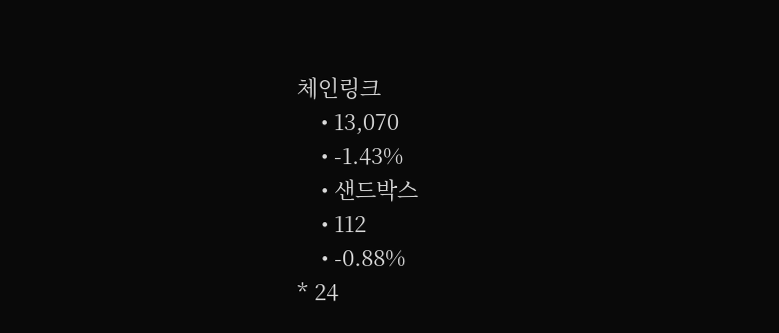체인링크
    • 13,070
    • -1.43%
    • 샌드박스
    • 112
    • -0.88%
* 24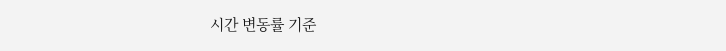시간 변동률 기준